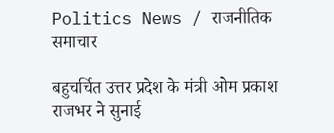Politics News / राजनीतिक समाचार

बहुचर्चित उत्तर प्रदेश के मंत्री ओम प्रकाश राजभर ने सुनाई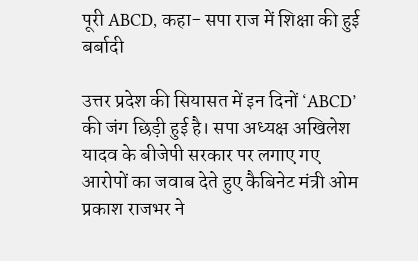पूरी ABCD, कहा- सपा राज में शिक्षा की हुई बर्बादी

उत्तर प्रदेश की सियासत में इन दिनों ‘ABCD’ की जंग छिड़ी हुई है। सपा अध्यक्ष अखिलेश यादव के बीजेपी सरकार पर लगाए गए आरोपों का जवाब देते हुए कैबिनेट मंत्री ओम प्रकाश राजभर ने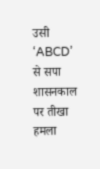उसी ‘ABCD’ से सपा शासनकाल पर तीखा हमला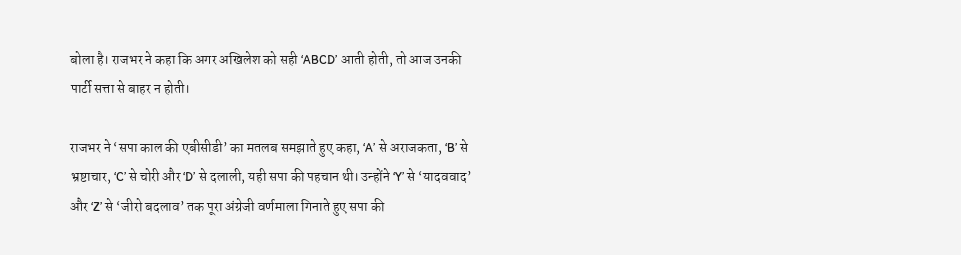बोला है। राजभर ने कहा कि अगर अखिलेश को सही ‘ABCD’ आती होती, तो आज उनकी पार्टी सत्ता से बाहर न होती।

राजभर ने ‘सपा काल की एबीसीडी’ का मतलब समझाते हुए कहा, ‘A’ से अराजकता, ‘B’ से भ्रष्टाचार, ‘C’ से चोरी और ‘D’ से दलाली, यही सपा की पहचान थी। उन्होंने ‘Y’ से ‘यादववाद’ और ‘Z’ से ‘जीरो बदलाव’ तक पूरा अंग्रेजी वर्णमाला गिनाते हुए सपा की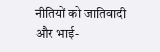नीतियों को जातिवादी और भाई-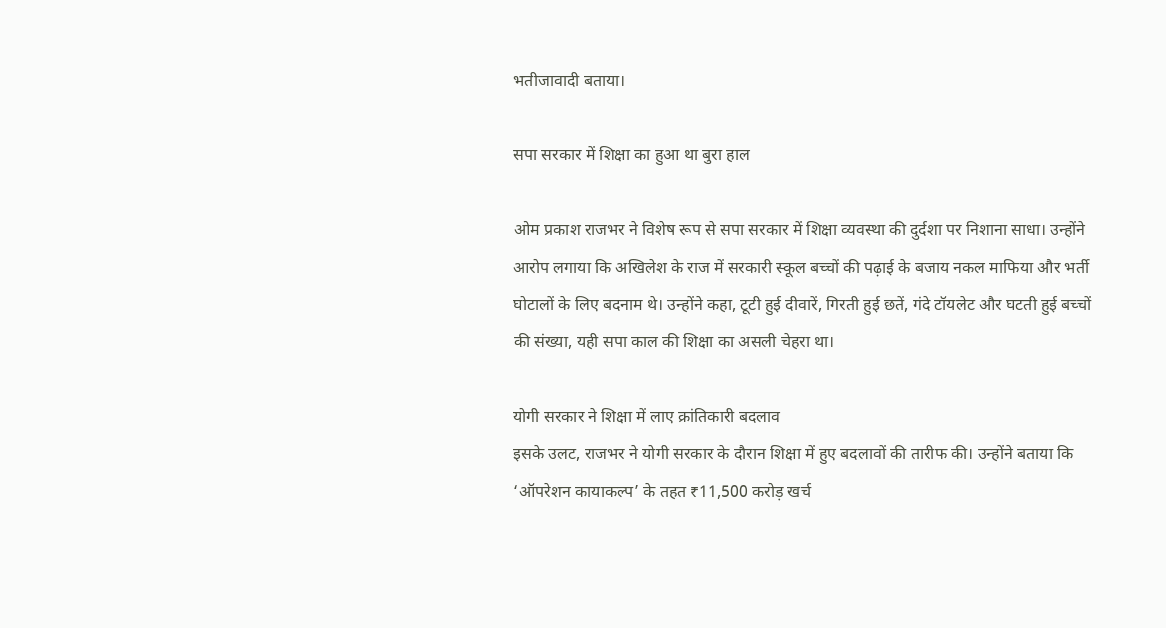भतीजावादी बताया।

सपा सरकार में शिक्षा का हुआ था बुरा हाल

ओम प्रकाश राजभर ने विशेष रूप से सपा सरकार में शिक्षा व्यवस्था की दुर्दशा पर निशाना साधा। उन्होंने आरोप लगाया कि अखिलेश के राज में सरकारी स्कूल बच्चों की पढ़ाई के बजाय नकल माफिया और भर्ती घोटालों के लिए बदनाम थे। उन्होंने कहा, टूटी हुई दीवारें, गिरती हुई छतें, गंदे टॉयलेट और घटती हुई बच्चों की संख्या, यही सपा काल की शिक्षा का असली चेहरा था।

योगी सरकार ने शिक्षा में लाए क्रांतिकारी बदलाव
इसके उलट, राजभर ने योगी सरकार के दौरान शिक्षा में हुए बदलावों की तारीफ की। उन्होंने बताया कि ‘ऑपरेशन कायाकल्प’ के तहत ₹11,500 करोड़ खर्च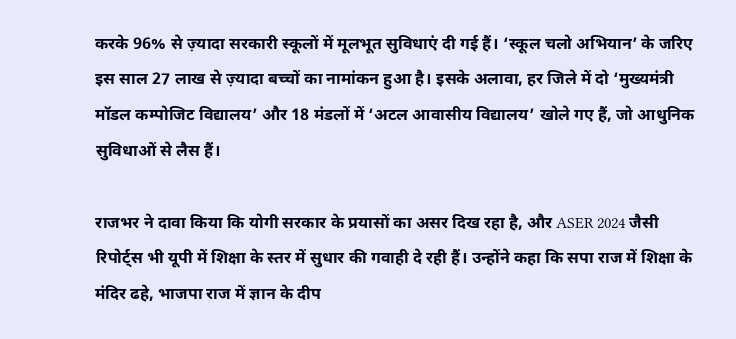करके 96% से ज़्यादा सरकारी स्कूलों में मूलभूत सुविधाएं दी गई हैं। ‘स्कूल चलो अभियान’ के जरिए इस साल 27 लाख से ज़्यादा बच्चों का नामांकन हुआ है। इसके अलावा, हर जिले में दो ‘मुख्यमंत्री मॉडल कम्पोजिट विद्यालय’ और 18 मंडलों में ‘अटल आवासीय विद्यालय’ खोले गए हैं, जो आधुनिक सुविधाओं से लैस हैं।

राजभर ने दावा किया कि योगी सरकार के प्रयासों का असर दिख रहा है, और ASER 2024 जैसी रिपोर्ट्स भी यूपी में शिक्षा के स्तर में सुधार की गवाही दे रही हैं। उन्होंने कहा कि सपा राज में शिक्षा के मंदिर ढहे, भाजपा राज में ज्ञान के दीप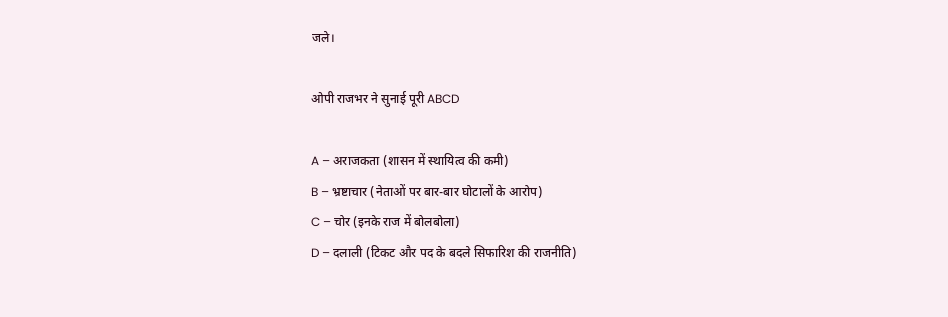जले।

ओपी राजभर ने सुनाई पूरी ABCD

A – अराजकता (शासन में स्थायित्व की कमी)
B – भ्रष्टाचार (नेताओं पर बार-बार घोटालों के आरोप)
C – चोर (इनके राज में बोलबोला)
D – दलाली (टिकट और पद के बदले सिफारिश की राजनीति)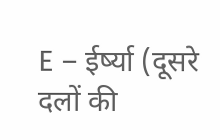E – ईर्ष्या (दूसरे दलों की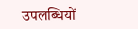उपलब्धियों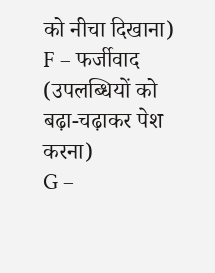को नीचा दिखाना)
F – फर्जीवाद (उपलब्धियों को बढ़ा-चढ़ाकर पेश करना)
G –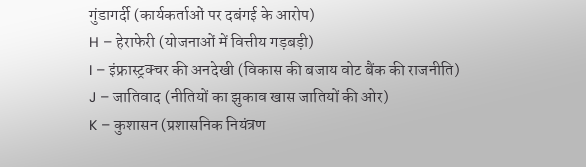गुंडागर्दी (कार्यकर्ताओं पर दबंगई के आरोप)
H – हेराफेरी (योजनाओं में वित्तीय गड़बड़ी)
I – इंफ्रास्ट्रक्चर की अनदेखी (विकास की बजाय वोट बैंक की राजनीति)
J – जातिवाद (नीतियों का झुकाव खास जातियों की ओर)
K – कुशासन (प्रशासनिक नियंत्रण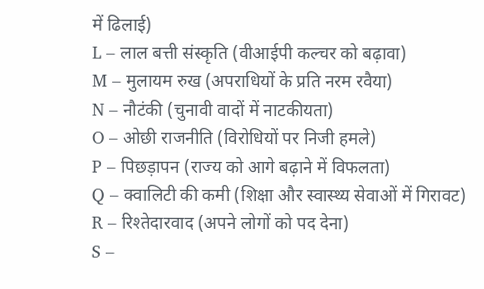में ढिलाई)
L – लाल बत्ती संस्कृति (वीआईपी कल्चर को बढ़ावा)
M – मुलायम रुख (अपराधियों के प्रति नरम रवैया)
N – नौटंकी (चुनावी वादों में नाटकीयता)
O – ओछी राजनीति (विरोधियों पर निजी हमले)
P – पिछड़ापन (राज्य को आगे बढ़ाने में विफलता)
Q – क्वालिटी की कमी (शिक्षा और स्वास्थ्य सेवाओं में गिरावट)
R – रिश्तेदारवाद (अपने लोगों को पद देना)
S –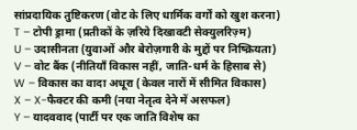सांप्रदायिक तुष्टिकरण (वोट के लिए धार्मिक वर्गों को खुश करना)
T – टोपी ड्रामा (प्रतीकों के ज़रिये दिखावटी सेक्युलरिज़्म)
U – उदासीनता (युवाओं और बेरोज़गारी के मुद्दों पर निष्क्रियता)
V – वोट बैंक (नीतियाँ विकास नहीं, जाति-धर्म के हिसाब से)
W – विकास का वादा अधूरा (केवल नारों में सीमित विकास)
X – X-फैक्टर की कमी (नया नेतृत्व देने में असफल)
Y – यादववाद (पार्टी पर एक जाति विशेष का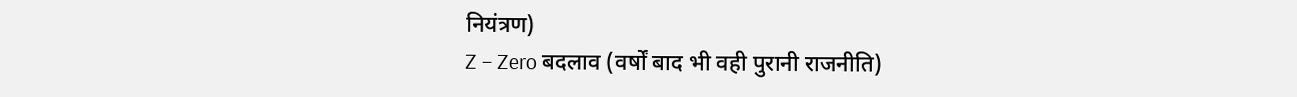नियंत्रण)
Z – Zero बदलाव (वर्षों बाद भी वही पुरानी राजनीति)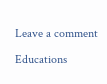Leave a comment

Educations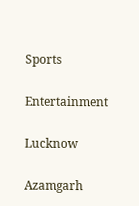Sports

Entertainment

Lucknow

Azamgarh